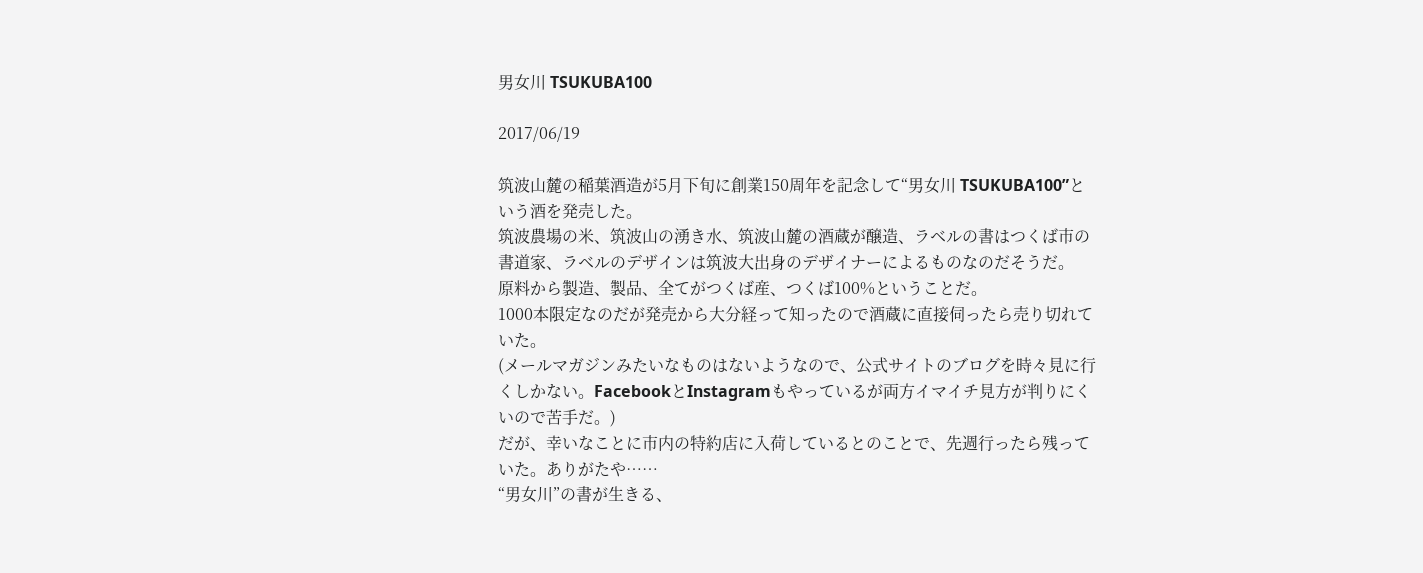男女川 TSUKUBA100

2017/06/19

筑波山麓の稲葉酒造が5月下旬に創業150周年を記念して“男女川 TSUKUBA100”という酒を発売した。
筑波農場の米、筑波山の湧き水、筑波山麓の酒蔵が醸造、ラベルの書はつくば市の書道家、ラベルのデザインは筑波大出身のデザイナーによるものなのだそうだ。
原料から製造、製品、全てがつくば産、つくば100%ということだ。
1000本限定なのだが発売から大分経って知ったので酒蔵に直接伺ったら売り切れていた。
(メールマガジンみたいなものはないようなので、公式サイトのブログを時々見に行くしかない。FacebookとInstagramもやっているが両方イマイチ見方が判りにくいので苦手だ。)
だが、幸いなことに市内の特約店に入荷しているとのことで、先週行ったら残っていた。ありがたや……
“男女川”の書が生きる、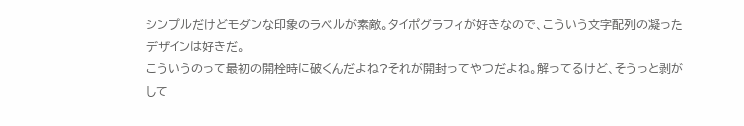シンプルだけどモダンな印象のラベルが素敵。タイポグラフィが好きなので、こういう文字配列の凝ったデザインは好きだ。
こういうのって最初の開栓時に破くんだよね?それが開封ってやつだよね。解ってるけど、そうっと剥がして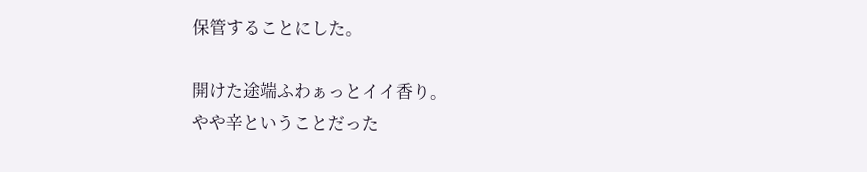保管することにした。

開けた途端ふわぁっとイイ香り。
やや辛ということだった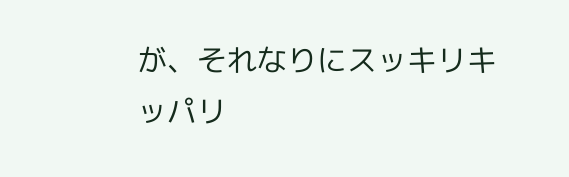が、それなりにスッキリキッパリ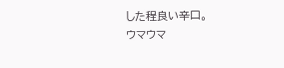した程良い辛口。
ウマウマ